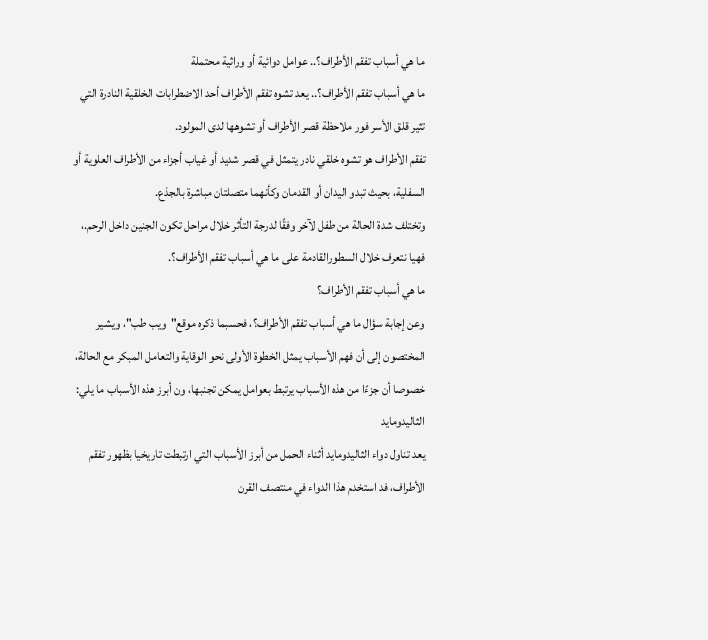ما هي أسباب تفقم الأطراف؟.. عوامل دوائية أو وراثية محتملة
ما هي أسباب تفقم الأطراف؟.. يعد تشوه تفقم الأطراف أحد الاضطرابات الخلقية النادرة التي تثير قلق الأسر فور ملاحظة قصر الأطراف أو تشوهها لدى المولود.
تفقم الأطراف هو تشوه خلقي نادر يتمثل في قصر شديد أو غياب أجزاء من الأطراف العلوية أو السفلية، بحيث تبدو اليدان أو القدمان وكأنهما متصلتان مباشرة بالجذع.
وتختلف شدة الحالة من طفل لآخر وفقًا لدرجة التأثر خلال مراحل تكون الجنين داخل الرحم.، فهيا نتعرف خلال السطورالقادمة على ما هي أسباب تفقم الأطراف؟.
ما هي أسباب تفقم الأطراف؟
وعن إجابة سؤال ما هي أسباب تفقم الأطراف؟، فحسبما ذكره موقع"ويب طب"، ويشير المختصون إلى أن فهم الأسباب يمثل الخطوة الأولى نحو الوقاية والتعامل المبكر مع الحالة، خصوصا أن جزءًا من هذه الأسباب يرتبط بعوامل يمكن تجنبها، ون أبرز هذه الأسباب ما يلي:
الثاليدومايد
يعد تناول دواء الثاليدومايد أثناء الحمل من أبرز الأسباب التي ارتبطت تاريخيا بظهور تفقم الأطراف، فد استخدم هذا الدواء في منتصف القرن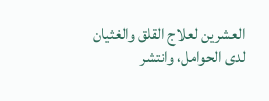العشرين لعلاج القلق والغثيان لدى الحوامل، وانتشر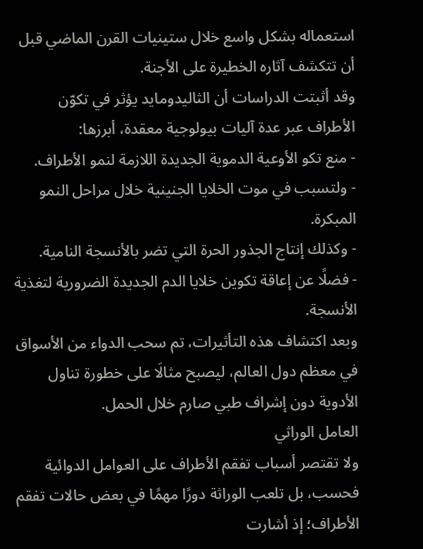استعماله بشكل واسع خلال ستينيات القرن الماضي قبل أن تتكشف آثاره الخطيرة على الأجنة.
وقد أثبتت الدراسات أن الثاليدومايد يؤثر في تكوّن الأطراف عبر عدة آليات بيولوجية معقدة، أبرزها:
- منع تكو الأوعية الدموية الجديدة اللازمة لنمو الأطراف.
- ولتسبب في موت الخلايا الجنينية خلال مراحل النمو المبكرة.
- وكذلك إنتاج الجذور الحرة التي تضر بالأنسجة النامية.
- فضلًا عن إعاقة تكوين خلايا الدم الجديدة الضرورية لتغذية الأنسجة.
وبعد اكتشاف هذه التأثيرات، تم سحب الدواء من الأسواق في معظم دول العالم، ليصبح مثالَا على خطورة تناول الأدوية دون إشراف طبي صارم خلال الحمل.
العامل الوراثي
ولا تقتصر أسباب تفقم الأطراف على العوامل الدوائية فحسب، بل تلعب الوراثة دورًا مهمًا في بعض حالات تفقم الأطراف؛ إذ أشارت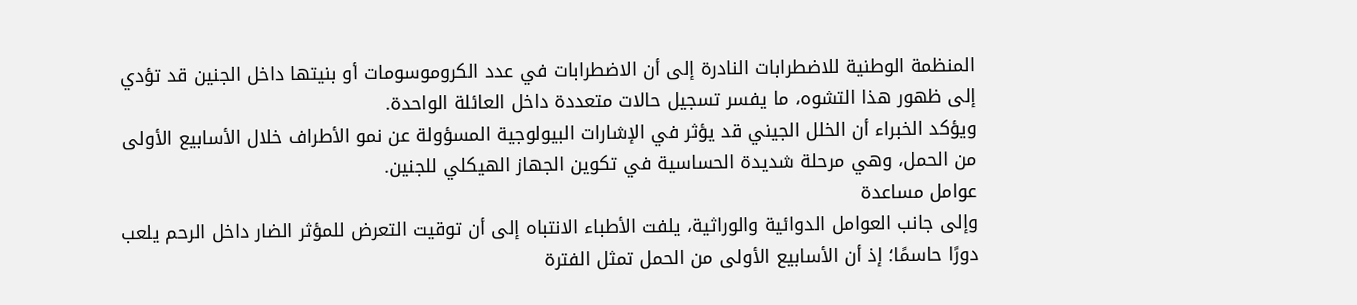المنظمة الوطنية للاضطرابات النادرة إلى أن الاضطرابات في عدد الكروموسومات أو بنيتها داخل الجنين قد تؤدي إلى ظهور هذا التشوه، ما يفسر تسجيل حالات متعددة داخل العائلة الواحدة.
ويؤكد الخبراء أن الخلل الجيني قد يؤثر في الإشارات البيولوجية المسؤولة عن نمو الأطراف خلال الأسابيع الأولى من الحمل، وهي مرحلة شديدة الحساسية في تكوين الجهاز الهيكلي للجنين.
عوامل مساعدة
وإلى جانب العوامل الدوائية والوراثية، يلفت الأطباء الانتباه إلى أن توقيت التعرض للمؤثر الضار داخل الرحم يلعب دورًا حاسمًا؛ إذ أن الأسابيع الأولى من الحمل تمثل الفترة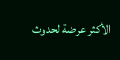الأكثر عرضة لحدوث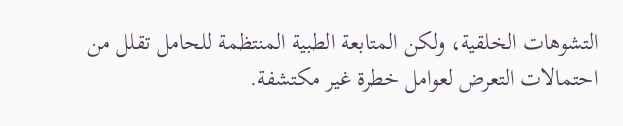التشوهات الخلقية، ولكن المتابعة الطبية المنتظمة للحامل تقلل من احتمالات التعرض لعوامل خطرة غير مكتشفة.